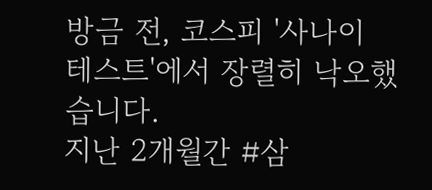방금 전, 코스피 '사나이 테스트'에서 장렬히 낙오했습니다.
지난 2개월간 #삼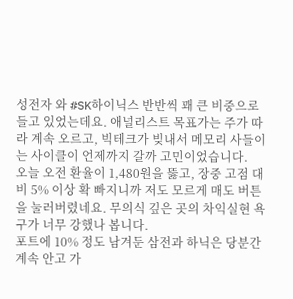성전자 와 #SK하이닉스 반반씩 꽤 큰 비중으로 들고 있었는데요. 애널리스트 목표가는 주가 따라 계속 오르고, 빅테크가 빚내서 메모리 사들이는 사이클이 언제까지 갈까 고민이었습니다.
오늘 오전 환율이 1,480원을 뚫고, 장중 고점 대비 5% 이상 확 빠지니까 저도 모르게 매도 버튼을 눌러버렸네요. 무의식 깊은 곳의 차익실현 욕구가 너무 강했나 봅니다.
포트에 10% 정도 남겨둔 삼전과 하닉은 당분간 계속 안고 가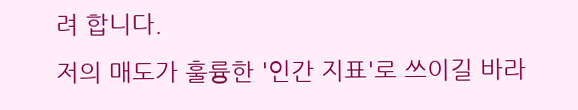려 합니다.
저의 매도가 훌륭한 '인간 지표'로 쓰이길 바라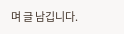며 글 남깁니다.